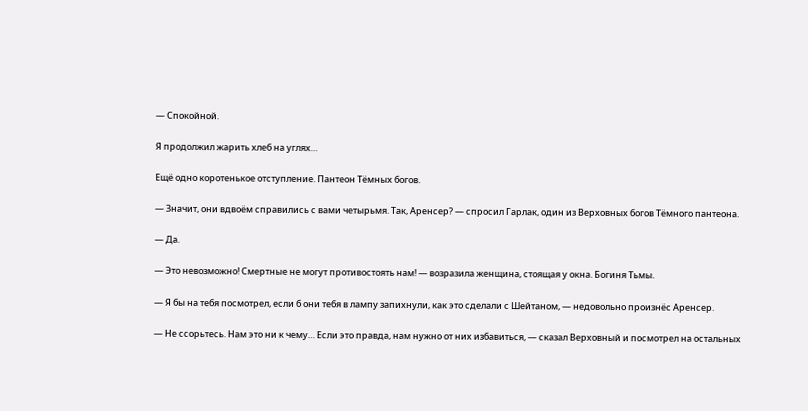— Спокойной.

Я продолжил жарить хлеб на углях…

Ещё одно коротенькое отступление. Пантеон Тёмных богов.

— Значит, они вдвоём справились с вами четырьмя. Так, Аренсер? — спросил Гарлак, один из Верховных богов Тёмного пантеона.

— Да.

— Это невозможно! Смертные не могут противостоять нам! — возразила женщина, стоящая у окна. Богиня Тьмы.

— Я бы на тебя посмотрел, если б они тебя в лампу запихнули, как это сделали с Шейтаном, — недовольно произнёс Аренсер.

— Не ссорьтесь. Нам это ни к чему… Если это правда, нам нужно от них избавиться, — сказал Верховный и посмотрел на остальных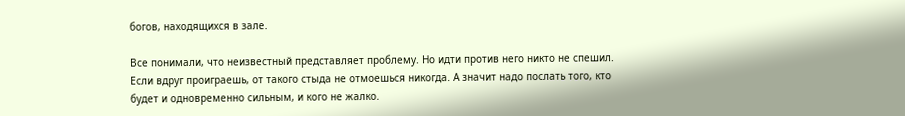богов, находящихся в зале.

Все понимали, что неизвестный представляет проблему. Но идти против него никто не спешил. Если вдруг проиграешь, от такого стыда не отмоешься никогда. А значит надо послать того, кто будет и одновременно сильным, и кого не жалко.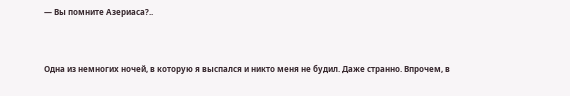— Вы помните Азериаса?..


Одна из немногих ночей, в которую я выспался и никто меня не будил. Даже странно. Впрочем, в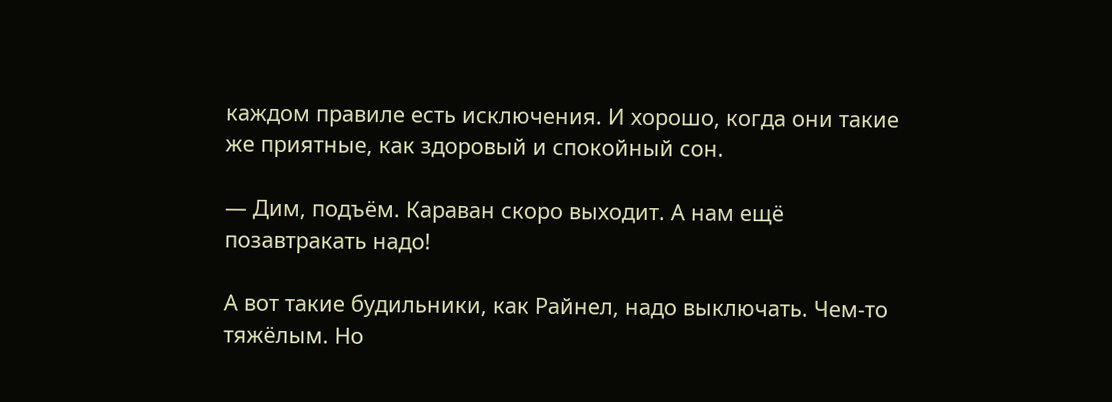каждом правиле есть исключения. И хорошо, когда они такие же приятные, как здоровый и спокойный сон.

— Дим, подъём. Караван скоро выходит. А нам ещё позавтракать надо!

А вот такие будильники, как Райнел, надо выключать. Чем-то тяжёлым. Но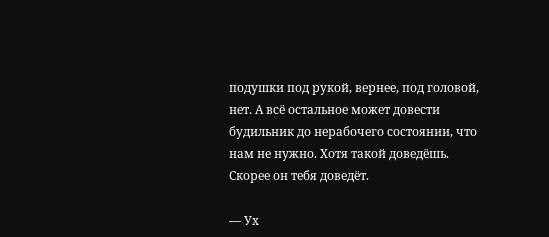подушки под рукой, вернее, под головой, нет. А всё остальное может довести будильник до нерабочего состоянии, что нам не нужно. Хотя такой доведёшь. Скорее он тебя доведёт.

— Ух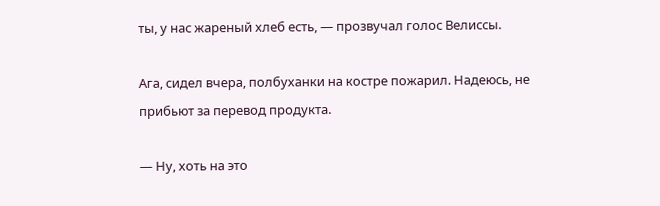ты, у нас жареный хлеб есть, — прозвучал голос Велиссы.

Ага, сидел вчера, полбуханки на костре пожарил. Надеюсь, не прибьют за перевод продукта.

— Ну, хоть на это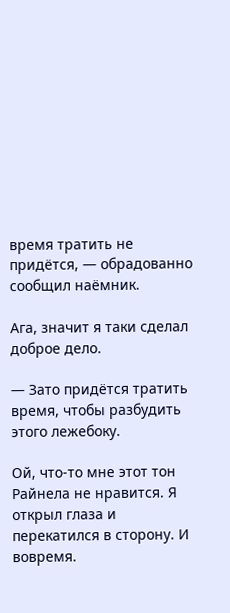время тратить не придётся, — обрадованно сообщил наёмник.

Ага, значит я таки сделал доброе дело.

— Зато придётся тратить время, чтобы разбудить этого лежебоку.

Ой, что-то мне этот тон Райнела не нравится. Я открыл глаза и перекатился в сторону. И вовремя.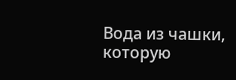Вода из чашки, которую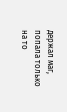держал маг, попала только на то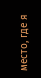место, где я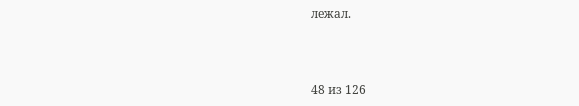лежал.



48 из 126